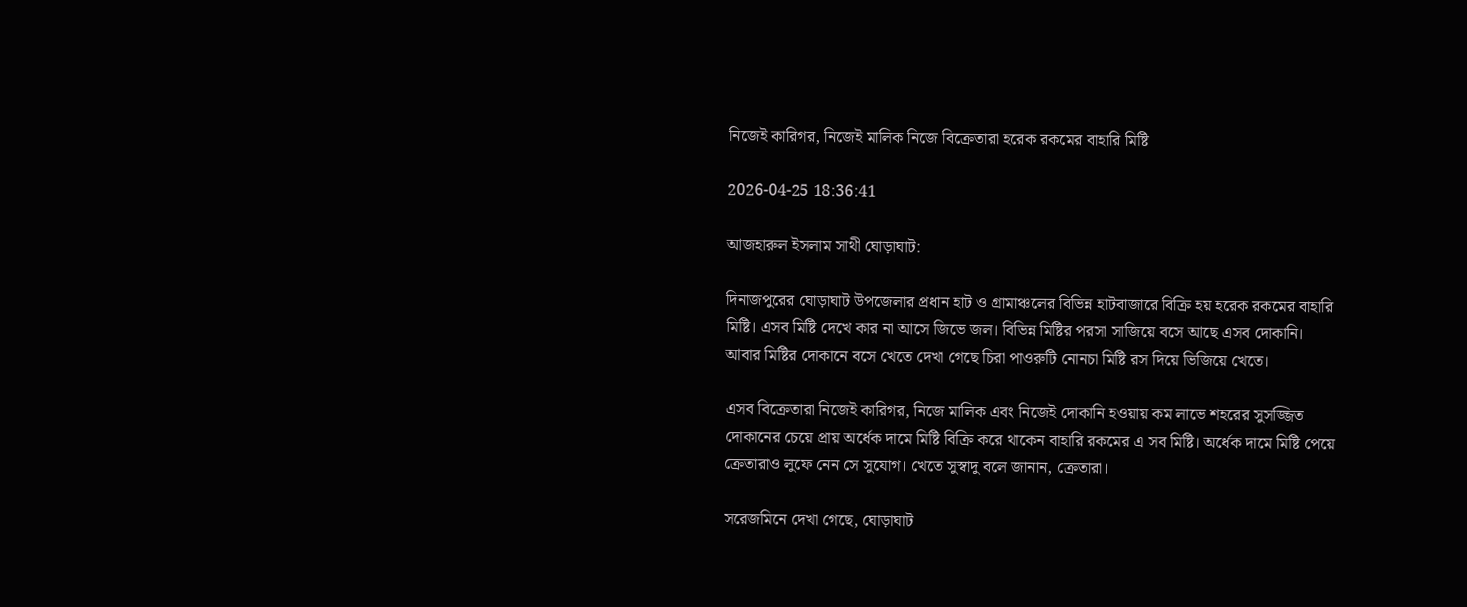নিজেই কারিগর, নিজেই মালিক নিজে বিক্রেতারা হরেক রকমের বাহারি মিষ্টি

2026-04-25 18:36:41

আজহারুল ইসলাম সাথী ঘোড়াঘাট:

দিনাজপুরের ঘোড়াঘাট উপজেলার প্রধান হাট ও গ্রামাঞ্চলের বিভিন্ন হাটবাজারে বিক্রি হয় হরেক রকমের বাহারি মিষ্টি। এসব মিষ্টি দেখে কার না আসে জিভে জল। বিভিন্ন মিষ্টির পরসা সাজিয়ে বসে আছে এসব দোকানি। আবার মিষ্টির দোকানে বসে খেতে দেখা গেছে চিরা পাওরুটি নোনচা মিষ্টি রস দিয়ে ভিজিয়ে খেতে।

এসব বিক্রেতারা নিজেই কারিগর, নিজে মালিক এবং নিজেই দোকানি হওয়ায় কম লাভে শহরের সুসজ্জিত দোকানের চেয়ে প্রায় অর্ধেক দামে মিষ্টি বিক্রি করে থাকেন বাহারি রকমের এ সব মিষ্টি। অর্ধেক দামে মিষ্টি পেয়ে ক্রেতারাও লুফে নেন সে সুযোগ। খেতে সুস্বাদু বলে জানান, ক্রেতারা।

সরেজমিনে দেখা গেছে, ঘোড়াঘাট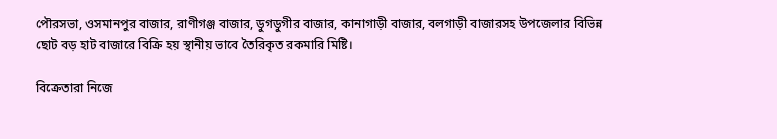পৌরসভা, ওসমানপুর বাজার, রাণীগঞ্জ বাজার, ডুগডুগীর বাজার, কানাগাড়ী বাজার, বলগাড়ী বাজারসহ উপজেলার বিভিন্ন ছোট বড় হাট বাজারে বিক্রি হয় স্থানীয় ভাবে তৈরিকৃত রকমারি মিষ্টি।

বিক্রেতারা নিজে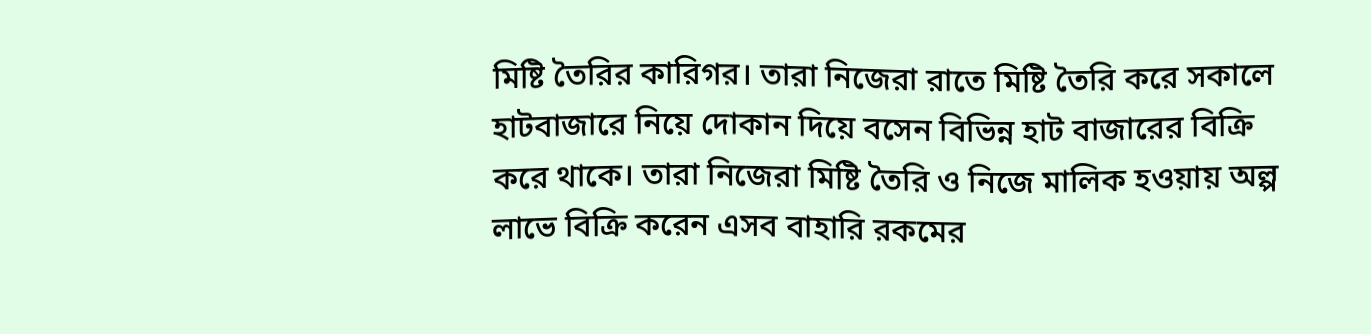মিষ্টি তৈরির কারিগর। তারা নিজেরা রাতে মিষ্টি তৈরি করে সকালে হাটবাজারে নিয়ে দোকান দিয়ে বসেন বিভিন্ন হাট বাজারের বিক্রি করে থাকে। তারা নিজেরা মিষ্টি তৈরি ও নিজে মালিক হওয়ায় অল্প লাভে বিক্রি করেন এসব বাহারি রকমের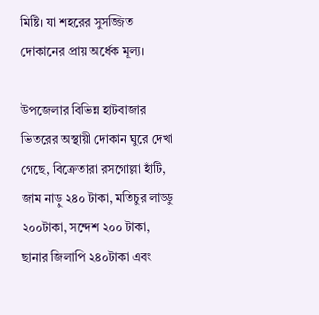মিষ্টি। যা শহরের সুসজ্জিত দোকানের প্রায় অর্ধেক মূল্য।

উপজেলার বিভিন্ন হাটবাজার ভিতরের অস্থায়ী দোকান ঘুরে দেখা গেছে, বিক্রেতারা রসগোল্লা হাঁটি, জাম নাড়ু ২৪০ টাকা, মতিচুর লাড্ডু ২০০টাকা, সন্দেশ ২০০ টাকা, ছানার জিলাপি ২৪০টাকা এবং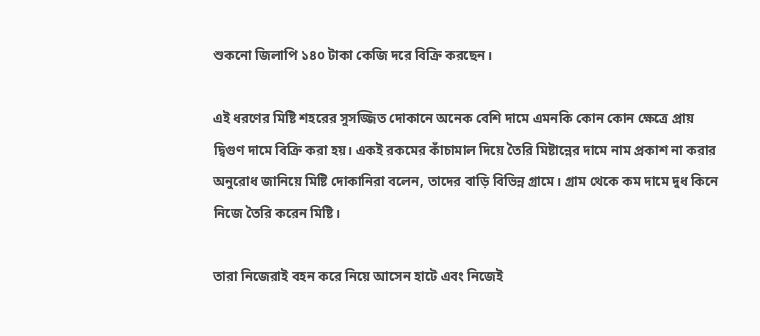শুকনো জিলাপি ১৪০ টাকা কেজি দরে বিক্রি করছেন।

এই ধরণের মিষ্টি শহরের সুসজ্জিত দোকানে অনেক বেশি দামে এমনকি কোন কোন ক্ষেত্রে প্রায় দ্বিগুণ দামে বিক্রি করা হয়। একই রকমের কাঁচামাল দিয়ে তৈরি মিষ্টান্নের দামে নাম প্রকাশ না করার অনুরোধ জানিয়ে মিষ্টি দোকানিরা বলেন, তাদের বাড়ি বিভিন্ন গ্রামে। গ্রাম থেকে কম দামে দুধ কিনে নিজে তৈরি করেন মিষ্টি।

তারা নিজেরাই বহন করে নিয়ে আসেন হাটে এবং নিজেই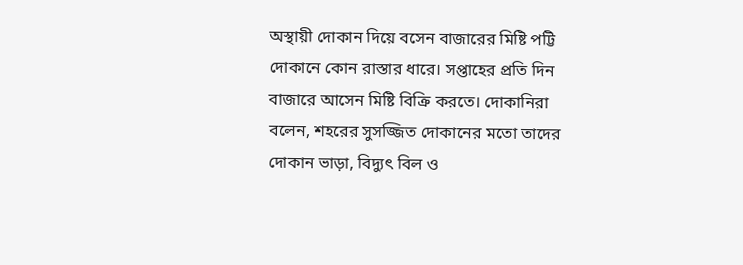অস্থায়ী দোকান দিয়ে বসেন বাজারের মিষ্টি পট্টি দোকানে কোন রাস্তার ধারে। সপ্তাহের প্রতি দিন বাজারে আসেন মিষ্টি বিক্রি করতে। দোকানিরা বলেন, শহরের সুসজ্জিত দোকানের মতো তাদের দোকান ভাড়া, বিদ্যুৎ বিল ও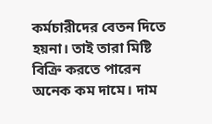কর্মচারীদের বেতন দিতে হয়না। তাই তারা মিষ্টি বিক্রি করতে পারেন অনেক কম দামে। দাম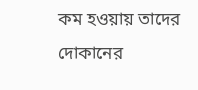কম হওয়ায় তাদের দোকানের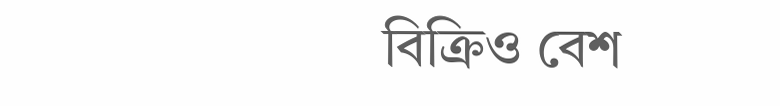বিক্রিও বেশ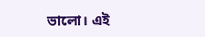ভালো। এই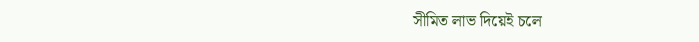সীমিত লাভ দিয়েই চলে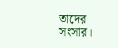তাদের সংসার।